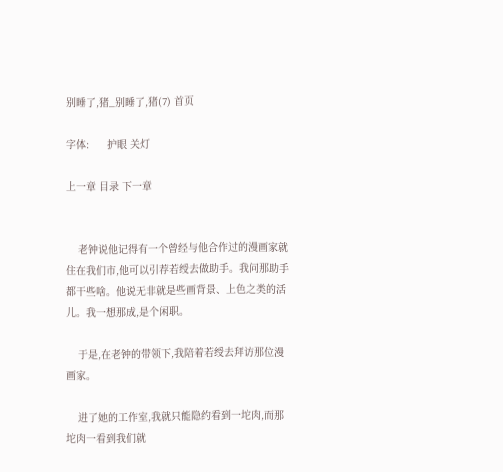别睡了,猪_别睡了,猪(7) 首页

字体:      护眼 关灯

上一章 目录 下一章


    老钟说他记得有一个曾经与他合作过的漫画家就住在我们市,他可以引荐若绶去做助手。我问那助手都干些啥。他说无非就是些画背景、上色之类的活儿。我一想那成,是个闲职。

    于是,在老钟的带领下,我陪着若绶去拜访那位漫画家。

    进了她的工作室,我就只能隐约看到一坨肉,而那坨肉一看到我们就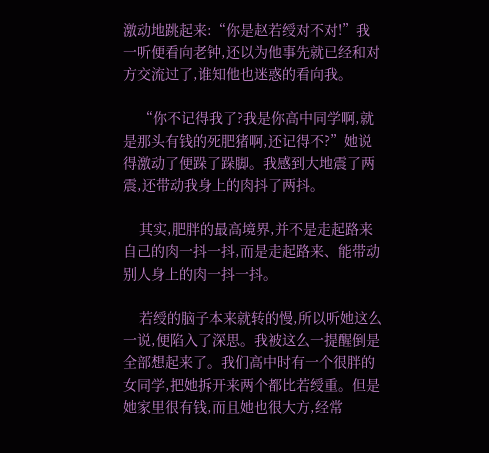激动地跳起来:“你是赵若绶对不对!”我一听便看向老钟,还以为他事先就已经和对方交流过了,谁知他也迷惑的看向我。

    “你不记得我了?我是你高中同学啊,就是那头有钱的死肥猪啊,还记得不?”她说得激动了便跺了跺脚。我感到大地震了两震,还带动我身上的肉抖了两抖。

    其实,肥胖的最高境界,并不是走起路来自己的肉一抖一抖,而是走起路来、能带动别人身上的肉一抖一抖。

    若绶的脑子本来就转的慢,所以听她这么一说,便陷入了深思。我被这么一提醒倒是全部想起来了。我们高中时有一个很胖的女同学,把她拆开来两个都比若绶重。但是她家里很有钱,而且她也很大方,经常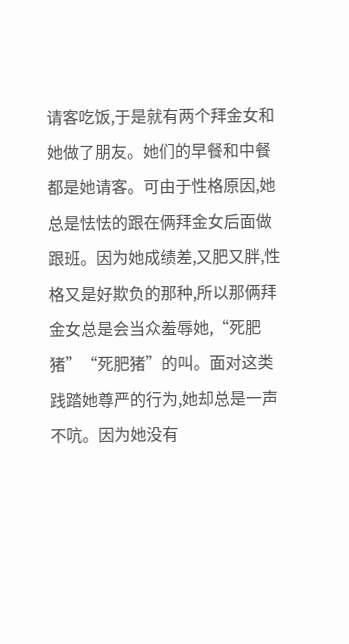请客吃饭,于是就有两个拜金女和她做了朋友。她们的早餐和中餐都是她请客。可由于性格原因,她总是怯怯的跟在俩拜金女后面做跟班。因为她成绩差,又肥又胖,性格又是好欺负的那种,所以那俩拜金女总是会当众羞辱她,“死肥猪”“死肥猪”的叫。面对这类践踏她尊严的行为,她却总是一声不吭。因为她没有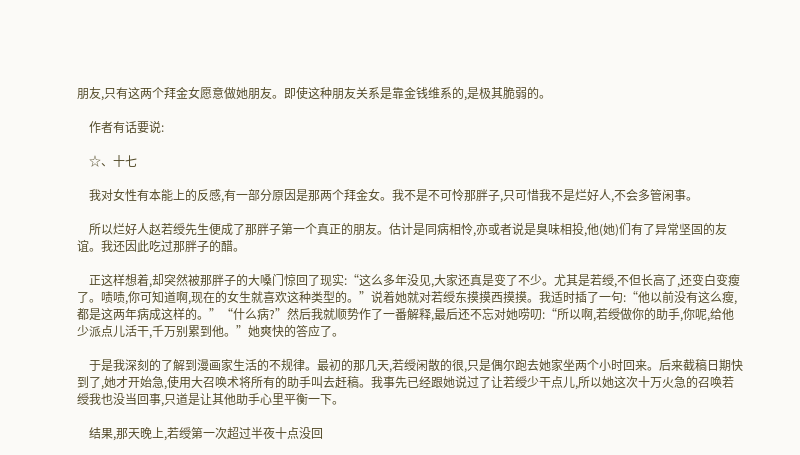朋友,只有这两个拜金女愿意做她朋友。即使这种朋友关系是靠金钱维系的,是极其脆弱的。

    作者有话要说:

    ☆、十七

    我对女性有本能上的反感,有一部分原因是那两个拜金女。我不是不可怜那胖子,只可惜我不是烂好人,不会多管闲事。

    所以烂好人赵若绶先生便成了那胖子第一个真正的朋友。估计是同病相怜,亦或者说是臭味相投,他(她)们有了异常坚固的友谊。我还因此吃过那胖子的醋。

    正这样想着,却突然被那胖子的大嗓门惊回了现实:“这么多年没见,大家还真是变了不少。尤其是若绶,不但长高了,还变白变瘦了。啧啧,你可知道啊,现在的女生就喜欢这种类型的。”说着她就对若绶东摸摸西摸摸。我适时插了一句:“他以前没有这么瘦,都是这两年病成这样的。”“什么病?”然后我就顺势作了一番解释,最后还不忘对她唠叨:“所以啊,若绶做你的助手,你呢,给他少派点儿活干,千万别累到他。”她爽快的答应了。

    于是我深刻的了解到漫画家生活的不规律。最初的那几天,若绶闲散的很,只是偶尔跑去她家坐两个小时回来。后来截稿日期快到了,她才开始急,使用大召唤术将所有的助手叫去赶稿。我事先已经跟她说过了让若绶少干点儿,所以她这次十万火急的召唤若绶我也没当回事,只道是让其他助手心里平衡一下。

    结果,那天晚上,若绶第一次超过半夜十点没回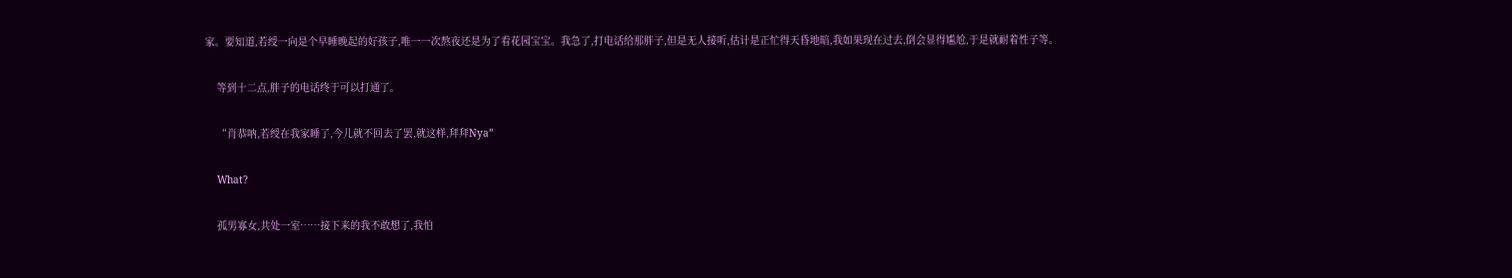家。要知道,若绶一向是个早睡晚起的好孩子,唯一一次熬夜还是为了看花园宝宝。我急了,打电话给那胖子,但是无人接听,估计是正忙得天昏地暗,我如果现在过去,倒会显得尴尬,于是就耐着性子等。

    等到十二点,胖子的电话终于可以打通了。

    “肖恭呐,若绶在我家睡了,今儿就不回去了罢,就这样,拜拜Nya”

    What?

    孤男寡女,共处一室……接下来的我不敢想了,我怕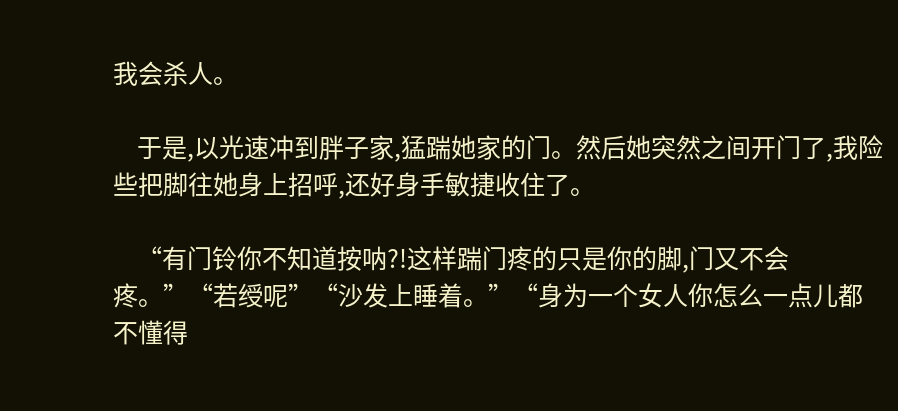我会杀人。

    于是,以光速冲到胖子家,猛踹她家的门。然后她突然之间开门了,我险些把脚往她身上招呼,还好身手敏捷收住了。

    “有门铃你不知道按呐?!这样踹门疼的只是你的脚,门又不会疼。”“若绶呢”“沙发上睡着。”“身为一个女人你怎么一点儿都不懂得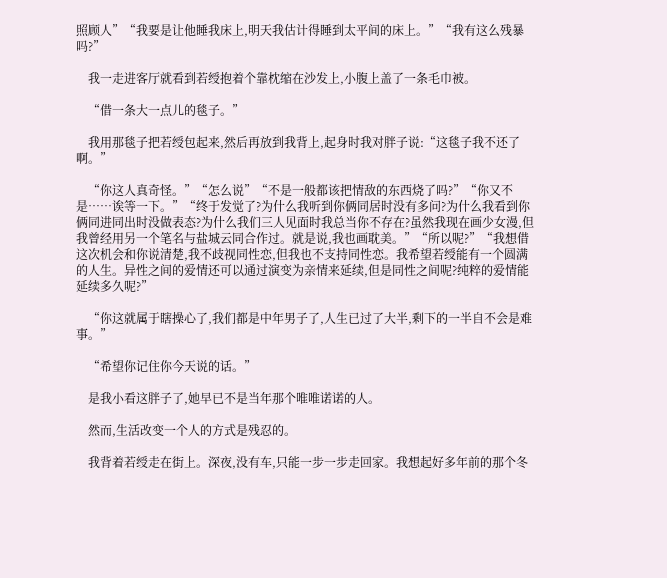照顾人”“我要是让他睡我床上,明天我估计得睡到太平间的床上。”“我有这么残暴吗?”

    我一走进客厅就看到若绶抱着个靠枕缩在沙发上,小腹上盖了一条毛巾被。

    “借一条大一点儿的毯子。”

    我用那毯子把若绶包起来,然后再放到我背上,起身时我对胖子说:“这毯子我不还了啊。”

    “你这人真奇怪。”“怎么说”“不是一般都该把情敌的东西烧了吗?”“你又不是……诶等一下。”“终于发觉了?为什么我听到你俩同居时没有多问?为什么我看到你俩同进同出时没做表态?为什么我们三人见面时我总当你不存在?虽然我现在画少女漫,但我曾经用另一个笔名与盐城云同合作过。就是说,我也画耽美。”“所以呢?”“我想借这次机会和你说清楚,我不歧视同性恋,但我也不支持同性恋。我希望若绶能有一个圆满的人生。异性之间的爱情还可以通过演变为亲情来延续,但是同性之间呢?纯粹的爱情能延续多久呢?”

    “你这就属于瞎操心了,我们都是中年男子了,人生已过了大半,剩下的一半自不会是难事。”

    “希望你记住你今天说的话。”

    是我小看这胖子了,她早已不是当年那个唯唯诺诺的人。

    然而,生活改变一个人的方式是残忍的。

    我背着若绶走在街上。深夜,没有车,只能一步一步走回家。我想起好多年前的那个冬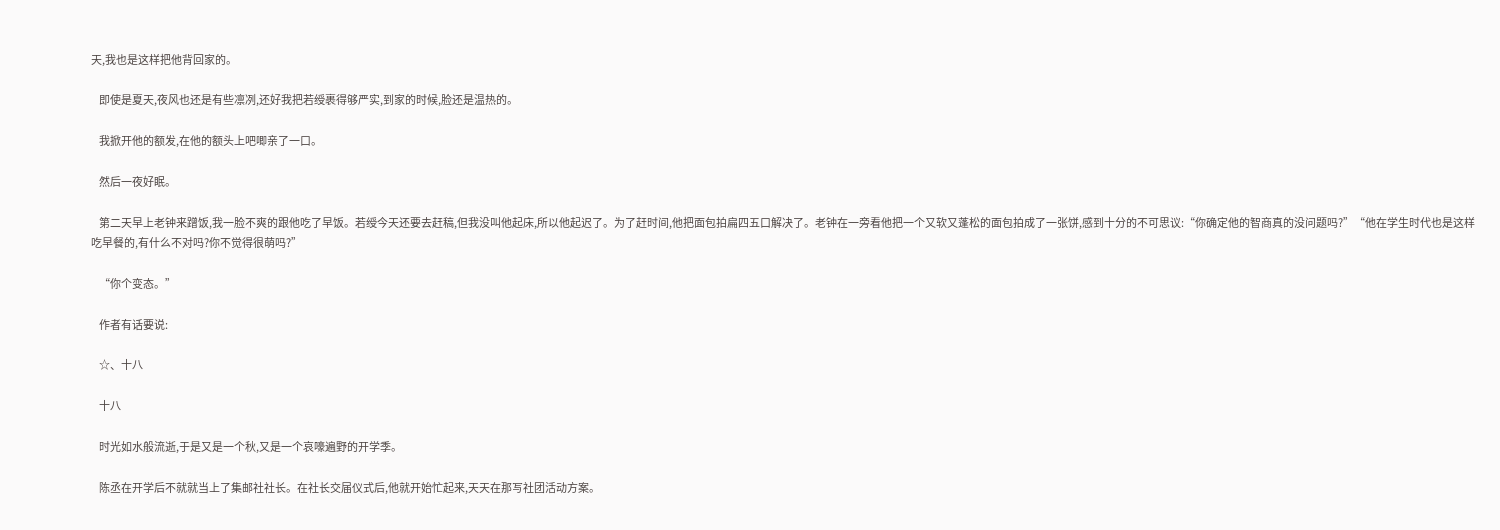天,我也是这样把他背回家的。

    即使是夏天,夜风也还是有些凛冽,还好我把若绶裹得够严实,到家的时候,脸还是温热的。

    我掀开他的额发,在他的额头上吧唧亲了一口。

    然后一夜好眠。

    第二天早上老钟来蹭饭,我一脸不爽的跟他吃了早饭。若绶今天还要去赶稿,但我没叫他起床,所以他起迟了。为了赶时间,他把面包拍扁四五口解决了。老钟在一旁看他把一个又软又蓬松的面包拍成了一张饼,感到十分的不可思议:“你确定他的智商真的没问题吗?”“他在学生时代也是这样吃早餐的,有什么不对吗?你不觉得很萌吗?”

    “你个变态。”

    作者有话要说:

    ☆、十八

    十八

    时光如水般流逝,于是又是一个秋,又是一个哀嚎遍野的开学季。

    陈丞在开学后不就就当上了集邮社社长。在社长交届仪式后,他就开始忙起来,天天在那写社团活动方案。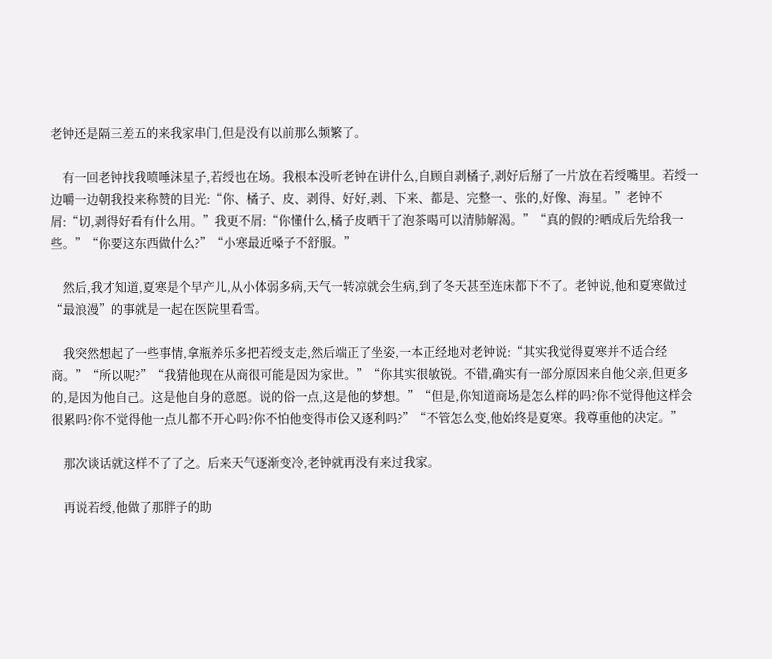老钟还是隔三差五的来我家串门,但是没有以前那么频繁了。

    有一回老钟找我喷唾沫星子,若绶也在场。我根本没听老钟在讲什么,自顾自剥橘子,剥好后掰了一片放在若绶嘴里。若绶一边嚼一边朝我投来称赞的目光:“你、橘子、皮、剥得、好好,剥、下来、都是、完整一、张的,好像、海星。”老钟不屑:“切,剥得好看有什么用。”我更不屑:“你懂什么,橘子皮晒干了泡茶喝可以清肺解渴。”“真的假的?晒成后先给我一些。”“你要这东西做什么?”“小寒最近嗓子不舒服。”

    然后,我才知道,夏寒是个早产儿,从小体弱多病,天气一转凉就会生病,到了冬天甚至连床都下不了。老钟说,他和夏寒做过“最浪漫”的事就是一起在医院里看雪。

    我突然想起了一些事情,拿瓶养乐多把若绶支走,然后端正了坐姿,一本正经地对老钟说:“其实我觉得夏寒并不适合经商。”“所以呢?”“我猜他现在从商很可能是因为家世。”“你其实很敏锐。不错,确实有一部分原因来自他父亲,但更多的,是因为他自己。这是他自身的意愿。说的俗一点,这是他的梦想。”“但是,你知道商场是怎么样的吗?你不觉得他这样会很累吗?你不觉得他一点儿都不开心吗?你不怕他变得市侩又逐利吗?”“不管怎么变,他始终是夏寒。我尊重他的决定。”

    那次谈话就这样不了了之。后来天气逐渐变冷,老钟就再没有来过我家。

    再说若绶,他做了那胖子的助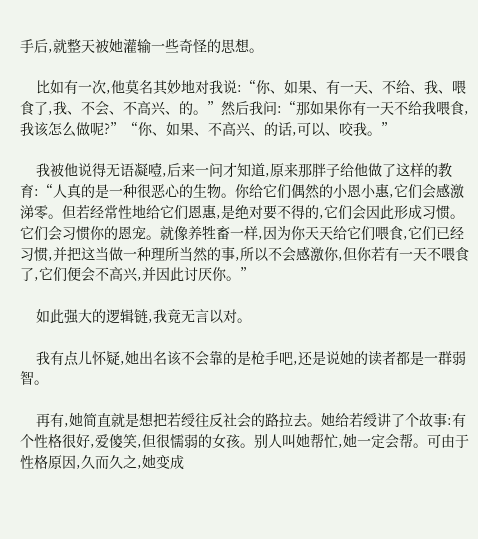手后,就整天被她灌输一些奇怪的思想。

    比如有一次,他莫名其妙地对我说:“你、如果、有一天、不给、我、喂食了,我、不会、不高兴、的。”然后我问:“那如果你有一天不给我喂食,我该怎么做呢?”“你、如果、不高兴、的话,可以、咬我。”

    我被他说得无语凝噎,后来一问才知道,原来那胖子给他做了这样的教育:“人真的是一种很恶心的生物。你给它们偶然的小恩小惠,它们会感激涕零。但若经常性地给它们恩惠,是绝对要不得的,它们会因此形成习惯。它们会习惯你的恩宠。就像养牲畜一样,因为你天天给它们喂食,它们已经习惯,并把这当做一种理所当然的事,所以不会感激你,但你若有一天不喂食了,它们便会不高兴,并因此讨厌你。”

    如此强大的逻辑链,我竟无言以对。

    我有点儿怀疑,她出名该不会靠的是枪手吧,还是说她的读者都是一群弱智。

    再有,她简直就是想把若绶往反社会的路拉去。她给若绶讲了个故事:有个性格很好,爱傻笑,但很懦弱的女孩。别人叫她帮忙,她一定会帮。可由于性格原因,久而久之,她变成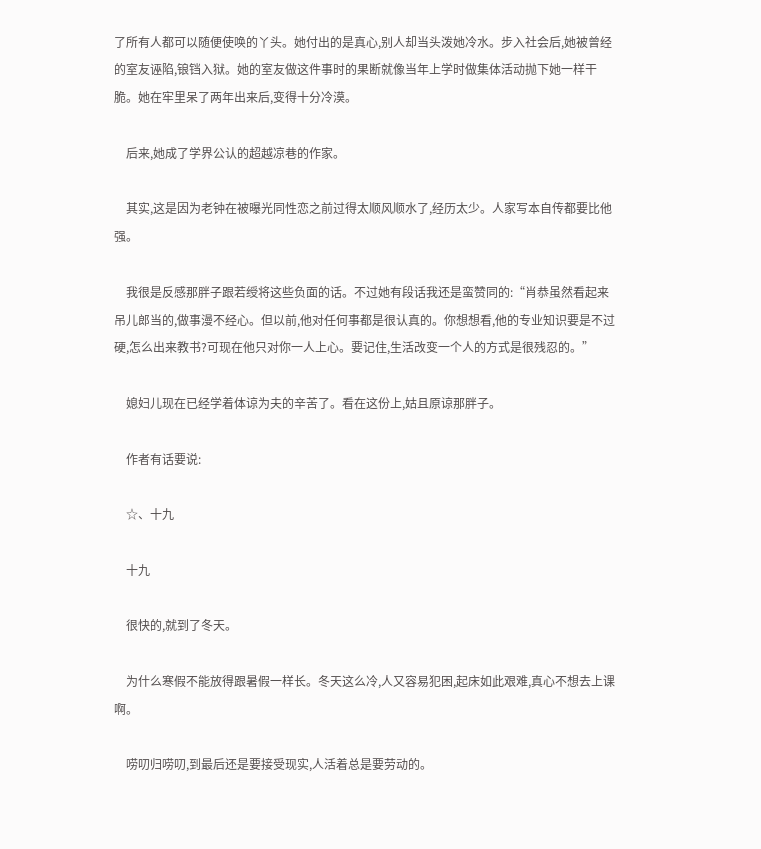了所有人都可以随便使唤的丫头。她付出的是真心,别人却当头泼她冷水。步入社会后,她被曾经的室友诬陷,锒铛入狱。她的室友做这件事时的果断就像当年上学时做集体活动抛下她一样干脆。她在牢里呆了两年出来后,变得十分冷漠。

    后来,她成了学界公认的超越凉巷的作家。

    其实,这是因为老钟在被曝光同性恋之前过得太顺风顺水了,经历太少。人家写本自传都要比他强。

    我很是反感那胖子跟若绶将这些负面的话。不过她有段话我还是蛮赞同的:“肖恭虽然看起来吊儿郎当的,做事漫不经心。但以前,他对任何事都是很认真的。你想想看,他的专业知识要是不过硬,怎么出来教书?可现在他只对你一人上心。要记住,生活改变一个人的方式是很残忍的。”

    媳妇儿现在已经学着体谅为夫的辛苦了。看在这份上,姑且原谅那胖子。

    作者有话要说:

    ☆、十九

    十九

    很快的,就到了冬天。

    为什么寒假不能放得跟暑假一样长。冬天这么冷,人又容易犯困,起床如此艰难,真心不想去上课啊。

    唠叨归唠叨,到最后还是要接受现实,人活着总是要劳动的。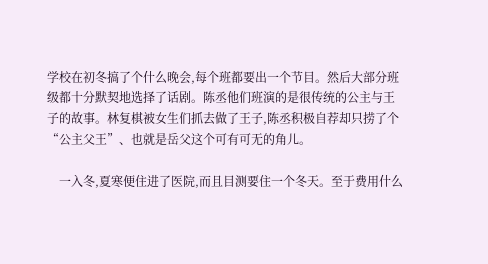学校在初冬搞了个什么晚会,每个班都要出一个节目。然后大部分班级都十分默契地选择了话剧。陈丞他们班演的是很传统的公主与王子的故事。林复棋被女生们抓去做了王子,陈丞积极自荐却只捞了个“公主父王”、也就是岳父这个可有可无的角儿。

    一入冬,夏寒便住进了医院,而且目测要住一个冬天。至于费用什么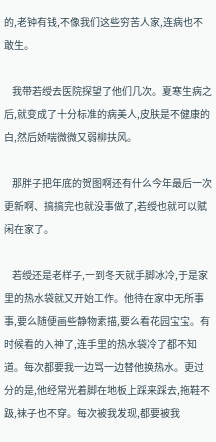的,老钟有钱,不像我们这些穷苦人家,连病也不敢生。

    我带若绶去医院探望了他们几次。夏寒生病之后,就变成了十分标准的病美人,皮肤是不健康的白,然后娇喘微微又弱柳扶风。

    那胖子把年底的贺图啊还有什么今年最后一次更新啊、搞搞完也就没事做了,若绶也就可以赋闲在家了。

    若绶还是老样子,一到冬天就手脚冰冷,于是家里的热水袋就又开始工作。他待在家中无所事事,要么随便画些静物素描,要么看花园宝宝。有时候看的入神了,连手里的热水袋冷了都不知道。每次都要我一边骂一边替他换热水。更过分的是,他经常光着脚在地板上踩来踩去,拖鞋不趿,袜子也不穿。每次被我发现,都要被我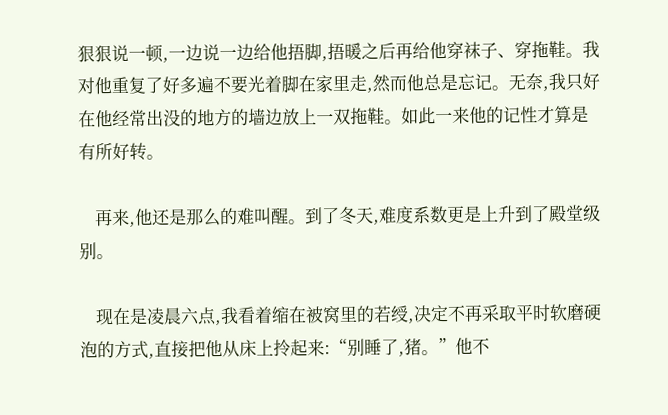狠狠说一顿,一边说一边给他捂脚,捂暖之后再给他穿袜子、穿拖鞋。我对他重复了好多遍不要光着脚在家里走,然而他总是忘记。无奈,我只好在他经常出没的地方的墙边放上一双拖鞋。如此一来他的记性才算是有所好转。

    再来,他还是那么的难叫醒。到了冬天,难度系数更是上升到了殿堂级别。

    现在是凌晨六点,我看着缩在被窝里的若绶,决定不再采取平时软磨硬泡的方式,直接把他从床上拎起来:“别睡了,猪。”他不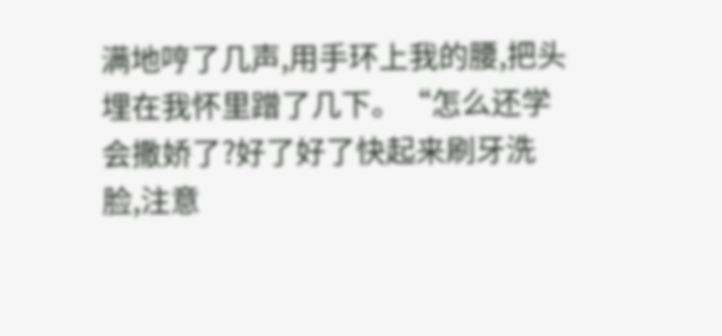满地哼了几声,用手环上我的腰,把头埋在我怀里蹭了几下。“怎么还学会撒娇了?好了好了快起来刷牙洗脸,注意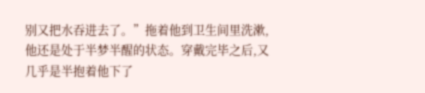别又把水吞进去了。”拖着他到卫生间里洗漱,他还是处于半梦半醒的状态。穿戴完毕之后,又几乎是半抱着他下了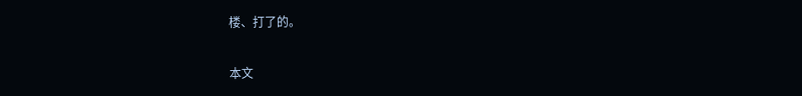楼、打了的。

本文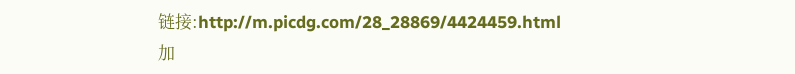链接:http://m.picdg.com/28_28869/4424459.html
加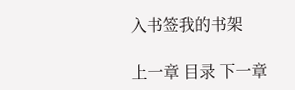入书签我的书架

上一章 目录 下一章